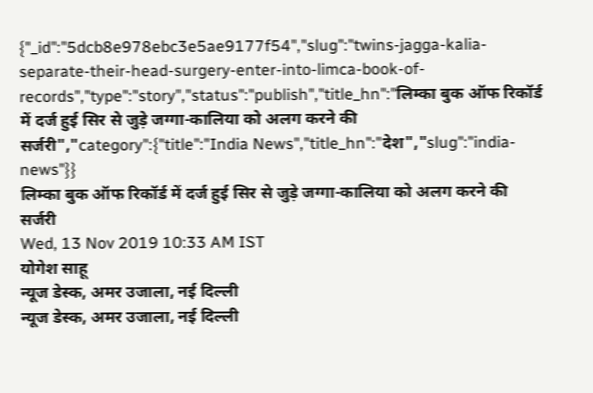{"_id":"5dcb8e978ebc3e5ae9177f54","slug":"twins-jagga-kalia-separate-their-head-surgery-enter-into-limca-book-of-records","type":"story","status":"publish","title_hn":"लिम्का बुक ऑफ रिकॉर्ड में दर्ज हुई सिर से जुड़े जग्गा-कालिया को अलग करने की सर्जरी","category":{"title":"India News","title_hn":"देश","slug":"india-news"}}
लिम्का बुक ऑफ रिकॉर्ड में दर्ज हुई सिर से जुड़े जग्गा-कालिया को अलग करने की सर्जरी
Wed, 13 Nov 2019 10:33 AM IST
योगेश साहू
न्यूज डेस्क, अमर उजाला, नई दिल्ली
न्यूज डेस्क, अमर उजाला, नई दिल्ली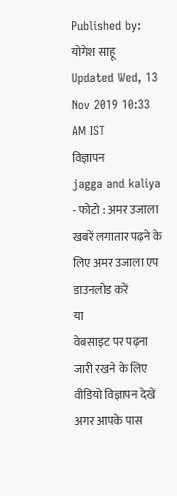Published by: योगेश साहू
Updated Wed, 13 Nov 2019 10:33 AM IST
विज्ञापन
jagga and kaliya
- फोटो : अमर उजाला
खबरें लगातार पढ़ने के लिए अमर उजाला एप डाउनलोड करें
या
वेबसाइट पर पढ़ना जारी रखने के लिए वीडियो विज्ञापन देखें
अगर आपके पास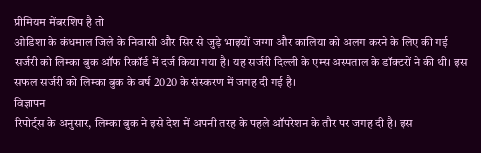प्रीमियम मेंबरशिप है तो
ओडिशा के कंधमाल जिले के निवासी और सिर से जुड़े भाइयों जग्गा और कालिया को अलग करने के लिए की गई सर्जरी को लिम्का बुक ऑफ रिकॉर्ड में दर्ज किया गया है। यह सर्जरी दिल्ली के एम्स अस्पताल के डॉक्टरों ने की थी। इस सफल सर्जरी को लिम्का बुक के वर्ष 2020 के संस्करण में जगह दी गई है।
विज्ञापन
रिपोर्ट्स के अनुसार, लिम्का बुक ने इसे देश में अपनी तरह के पहले ऑपरेशन के तौर पर जगह दी है। इस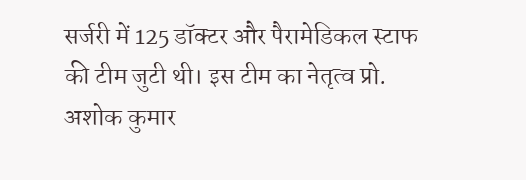सर्जरी में 125 डॉक्टर और पैरामेडिकल स्टाफ की टीम जुटी थी। इस टीम का नेतृत्व प्रो. अशोक कुमार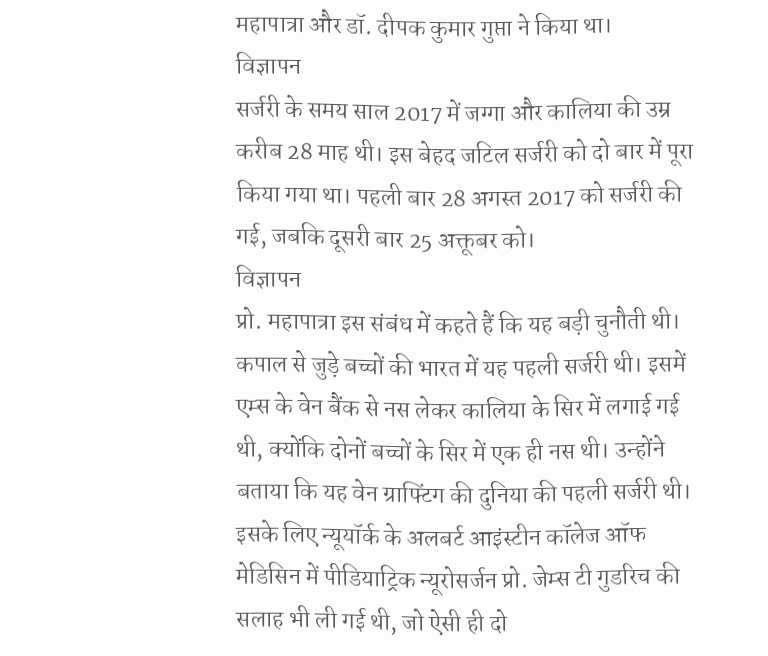महापात्रा और डॉ. दीपक कुमार गुप्ता ने किया था।
विज्ञापन
सर्जरी के समय साल 2017 में जग्गा और कालिया की उम्र करीब 28 माह थी। इस बेहद जटिल सर्जरी को दो बार में पूरा किया गया था। पहली बार 28 अगस्त 2017 को सर्जरी की गई, जबकि दूसरी बार 25 अक्तूबर को।
विज्ञापन
प्रो. महापात्रा इस संबंध में कहते हैं कि यह बड़ी चुनौती थी। कपाल से जुड़े बच्चों की भारत में यह पहली सर्जरी थी। इसमें एम्स के वेन बैंक से नस लेकर कालिया के सिर में लगाई गई थी, क्योंकि दोनों बच्चों के सिर में एक ही नस थी। उन्होंने बताया कि यह वेन ग्राफ्टिंग की दुनिया की पहली सर्जरी थी।
इसके लिए न्यूयॉर्क के अलबर्ट आइंस्टीन कॉलेज ऑफ मेडिसिन में पीडियाट्रिक न्यूरोसर्जन प्रो. जेम्स टी गुडरिच की सलाह भी ली गई थी, जो ऐसी ही दो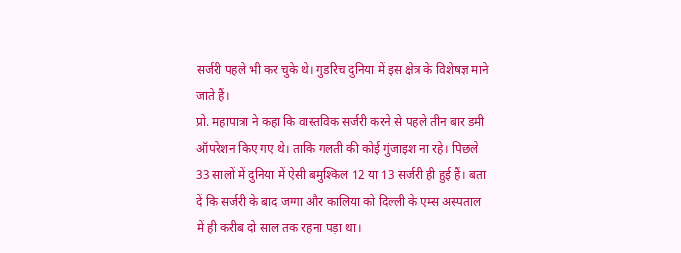सर्जरी पहले भी कर चुके थे। गुडरिच दुनिया में इस क्षेत्र के विशेषज्ञ माने जाते हैं।
प्रो. महापात्रा ने कहा कि वास्तविक सर्जरी करने से पहले तीन बार डमी ऑपरेशन किए गए थे। ताकि गलती की कोई गुंजाइश ना रहे। पिछले 33 सालों में दुनिया में ऐसी बमुश्किल 12 या 13 सर्जरी ही हुई हैं। बता दें कि सर्जरी के बाद जग्गा और कालिया को दिल्ली के एम्स अस्पताल में ही करीब दो साल तक रहना पड़ा था।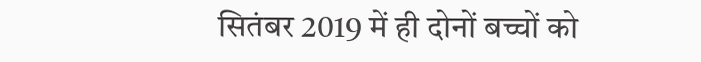सितंबर 2019 में ही दोनों बच्चों को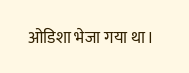ओडिशा भेजा गया था।